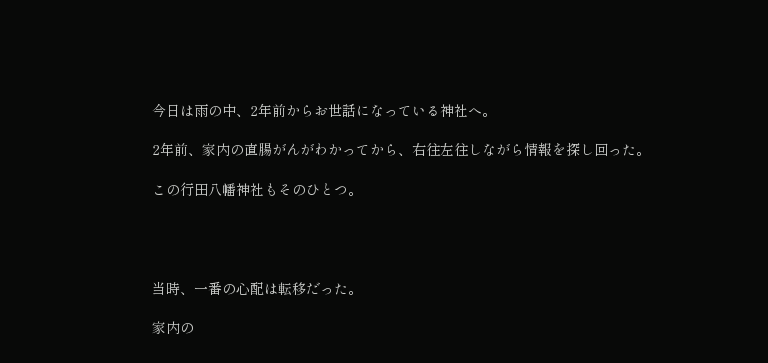今日は雨の中、2年前からお世話になっている神社へ。

2年前、家内の直腸がんがわかってから、右往左往しながら情報を探し回った。

この行田八幡神社もそのひとつ。




当時、一番の心配は転移だった。

家内の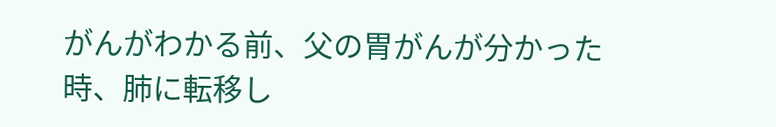がんがわかる前、父の胃がんが分かった時、肺に転移し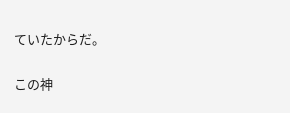ていたからだ。

この神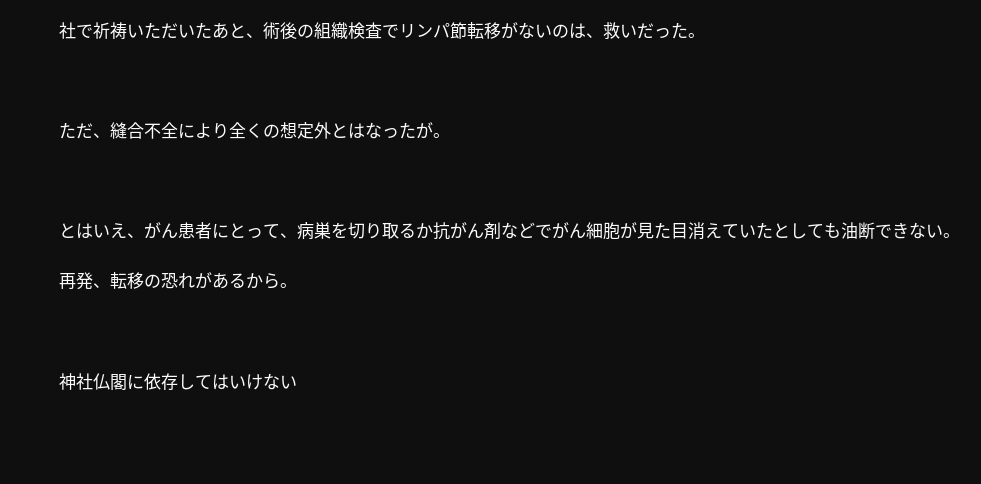社で祈祷いただいたあと、術後の組織検査でリンパ節転移がないのは、救いだった。



ただ、縫合不全により全くの想定外とはなったが。



とはいえ、がん患者にとって、病巣を切り取るか抗がん剤などでがん細胞が見た目消えていたとしても油断できない。

再発、転移の恐れがあるから。



神社仏閣に依存してはいけない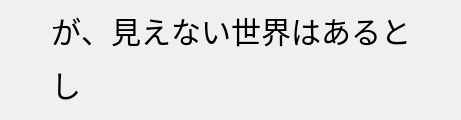が、見えない世界はあるとし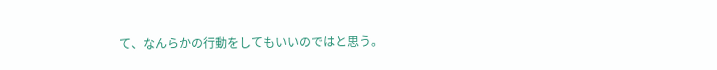て、なんらかの行動をしてもいいのではと思う。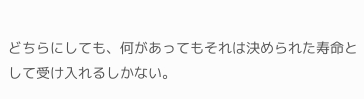どちらにしても、何があってもそれは決められた寿命として受け入れるしかない。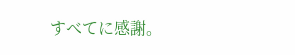すべてに感謝。